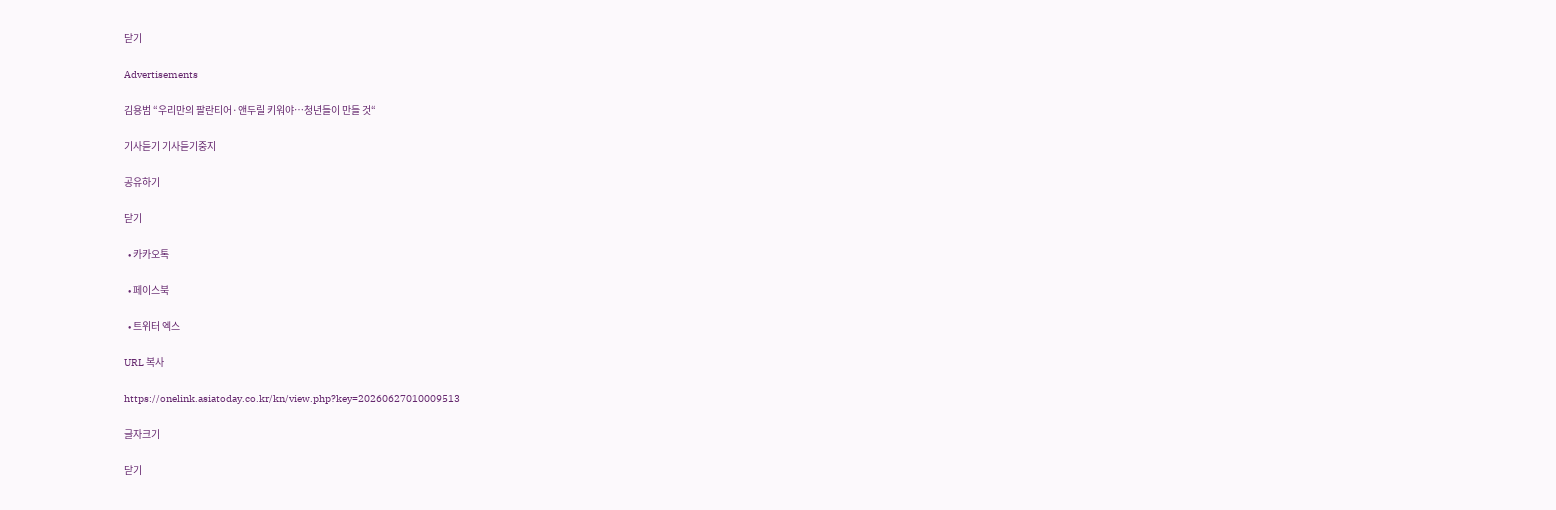닫기

Advertisements

김용범 “우리만의 팔란티어·앤두릴 키워야…청년들이 만들 것“

기사듣기 기사듣기중지

공유하기

닫기

  • 카카오톡

  • 페이스북

  • 트위터 엑스

URL 복사

https://onelink.asiatoday.co.kr/kn/view.php?key=20260627010009513

글자크기

닫기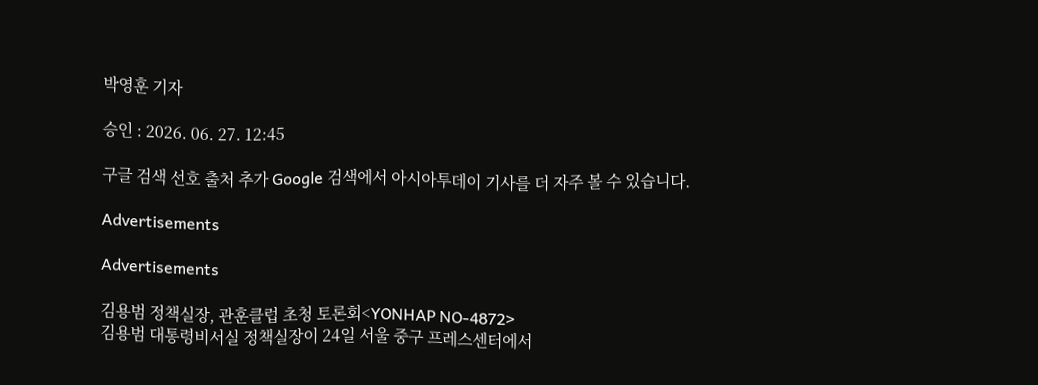박영훈 기자

승인 : 2026. 06. 27. 12:45

구글 검색 선호 출처 추가 Google 검색에서 아시아투데이 기사를 더 자주 볼 수 있습니다.

Advertisements

Advertisements

김용범 정책실장, 관훈클럽 초청 토론회<YONHAP NO-4872>
김용범 대통령비서실 정책실장이 24일 서울 중구 프레스센터에서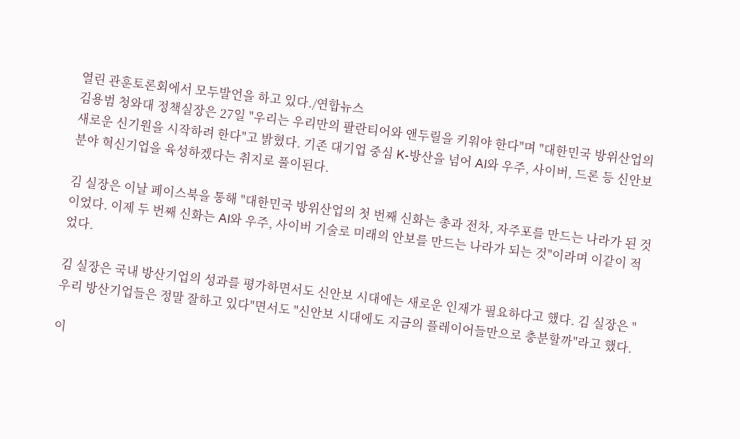열린 관훈토론회에서 모두발언을 하고 있다./연합뉴스
김용범 청와대 정책실장은 27일 "우리는 우리만의 팔란티어와 앤두릴을 키워야 한다"며 "대한민국 방위산업의 새로운 신기원을 시작하려 한다"고 밝혔다. 기존 대기업 중심 K-방산을 넘어 AI와 우주, 사이버, 드론 등 신안보 분야 혁신기업을 육성하겠다는 취지로 풀이된다.

김 실장은 이날 페이스북을 통해 "대한민국 방위산업의 첫 번째 신화는 총과 전차, 자주포를 만드는 나라가 된 것이었다. 이제 두 번째 신화는 AI와 우주, 사이버 기술로 미래의 안보를 만드는 나라가 되는 것"이라며 이같이 적었다.

김 실장은 국내 방산기업의 성과를 평가하면서도 신안보 시대에는 새로운 인재가 필요하다고 했다. 김 실장은 "우리 방산기업들은 정말 잘하고 있다"면서도 "신안보 시대에도 지금의 플레이어들만으로 충분할까"라고 했다.

이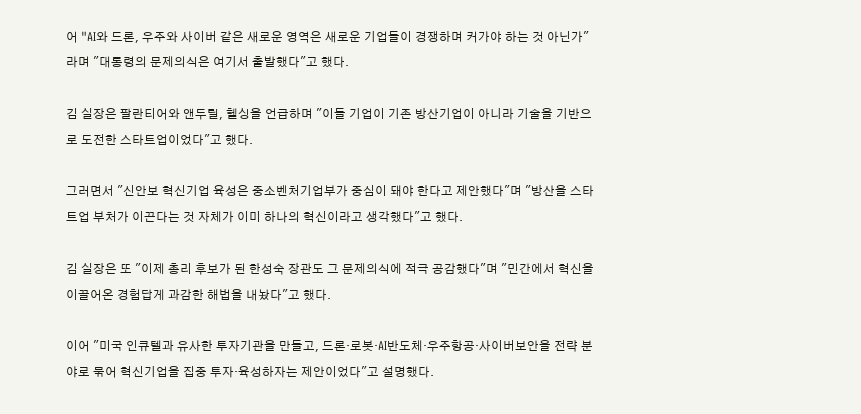어 "AI와 드론, 우주와 사이버 같은 새로운 영역은 새로운 기업들이 경쟁하며 커가야 하는 것 아닌가"라며 "대통령의 문제의식은 여기서 출발했다"고 했다.

김 실장은 팔란티어와 앤두릴, 헬싱을 언급하며 "이들 기업이 기존 방산기업이 아니라 기술을 기반으로 도전한 스타트업이었다"고 했다.

그러면서 "신안보 혁신기업 육성은 중소벤처기업부가 중심이 돼야 한다고 제안했다"며 "방산을 스타트업 부처가 이끈다는 것 자체가 이미 하나의 혁신이라고 생각했다"고 했다.

김 실장은 또 "이제 총리 후보가 된 한성숙 장관도 그 문제의식에 적극 공감했다"며 "민간에서 혁신을 이끌어온 경험답게 과감한 해법을 내놨다"고 했다.

이어 "미국 인큐텔과 유사한 투자기관을 만들고, 드론·로봇·AI반도체·우주항공·사이버보안을 전략 분야로 묶어 혁신기업을 집중 투자·육성하자는 제안이었다"고 설명했다.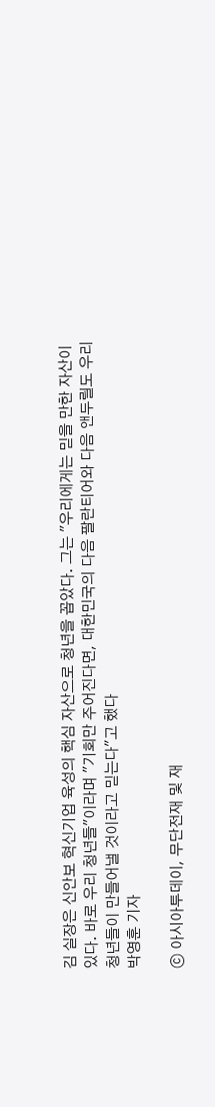김 실장은 신안보 혁신기업 육성의 핵심 자산으로 청년을 꼽았다. 그는 "우리에게는 믿을 만한 자산이 있다. 바로 우리 청년들"이라며 "기회만 주어진다면, 대한민국의 다음 팔란티어와 다음 앤두릴도 우리 청년들이 만들어낼 것이라고 믿는다"고 했다
박영훈 기자

ⓒ 아시아투데이, 무단전재 및 재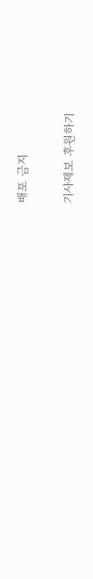배포 금지

기사제보 후원하기